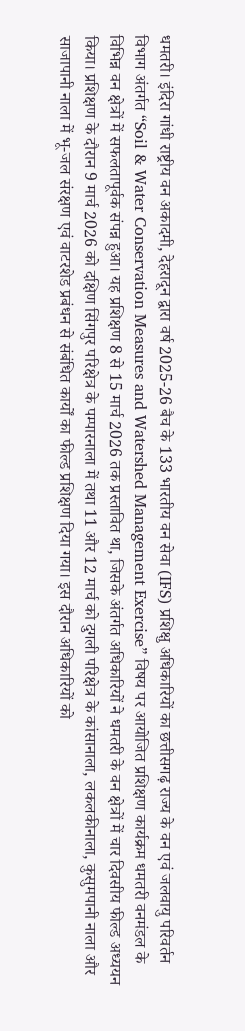धमतरी। इंदिरा गांधी राष्ट्रीय वन अकादमी, देहरादून द्वारा वर्ष 2025-26 बैच के 133 भारतीय वन सेवा (IFS) प्रशिक्षु अधिकारियों का छत्तीसगढ़ राज्य के वन एवं जलवायु परिवर्तन विभाग अंतर्गत “Soil & Water Conservation Measures and Watershed Management Exercise” विषय पर आयोजित प्रशिक्षण कार्यक्रम धमतरी वनमंडल के विभिन्न वन क्षेत्रों में सफलतापूर्वक संपन्न हुआ। यह प्रशिक्षण 8 से 15 मार्च 2026 तक प्रस्तावित था, जिसके अंतर्गत अधिकारियों ने धमतरी के वन क्षेत्रों में चार दिवसीय फील्ड अध्ययन किया। प्रशिक्षण के दौरान 9 मार्च 2026 को दक्षिण सिंगपुर परिक्षेत्र के पम्पारनाला में तथा 11 और 12 मार्च को दुगली परिक्षेत्र के कांसानाला, लकलकीनाला, कुसुमपानी नाला और साजापानी नाला में भू-जल संरक्षण एवं वाटरशेड प्रबंधन से संबंधित कार्यों का फील्ड प्रशिक्षण दिया गया। इस दौरान अधिकारियों को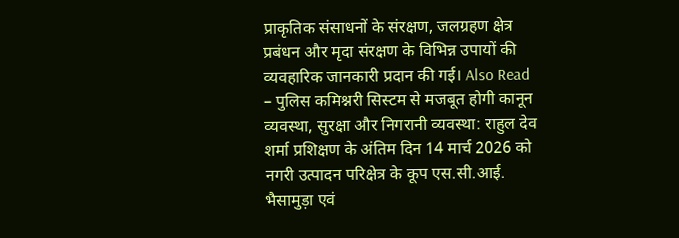प्राकृतिक संसाधनों के संरक्षण, जलग्रहण क्षेत्र प्रबंधन और मृदा संरक्षण के विभिन्न उपायों की व्यवहारिक जानकारी प्रदान की गई। Also Read – पुलिस कमिश्नरी सिस्टम से मजबूत होगी कानून व्यवस्था, सुरक्षा और निगरानी व्यवस्था: राहुल देव शर्मा प्रशिक्षण के अंतिम दिन 14 मार्च 2026 को नगरी उत्पादन परिक्षेत्र के कूप एस.सी.आई. भैसामुड़ा एवं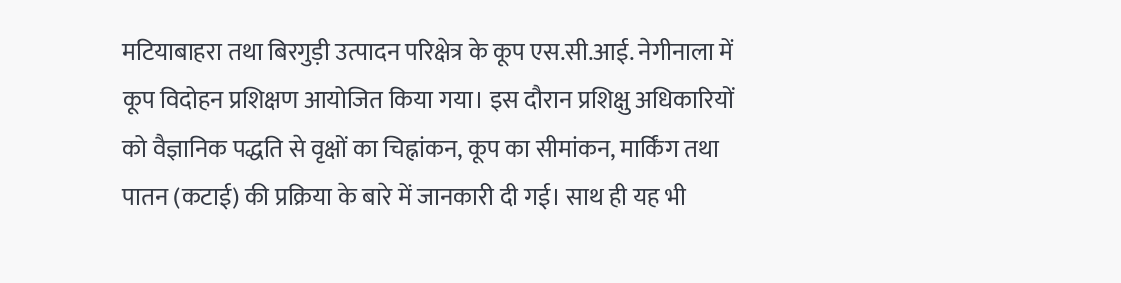मटियाबाहरा तथा बिरगुड़ी उत्पादन परिक्षेत्र के कूप एस.सी.आई. नेगीनाला में कूप विदोहन प्रशिक्षण आयोजित किया गया। इस दौरान प्रशिक्षु अधिकारियों को वैज्ञानिक पद्धति से वृक्षों का चिह्नांकन, कूप का सीमांकन, मार्किंग तथा पातन (कटाई) की प्रक्रिया के बारे में जानकारी दी गई। साथ ही यह भी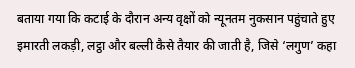बताया गया कि कटाई के दौरान अन्य वृक्षों को न्यूनतम नुकसान पहुंचाते हुए इमारती लकड़ी, लट्ठा और बल्ली कैसे तैयार की जाती है, जिसे ‘लगुण’ कहा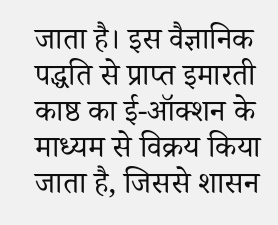जाता है। इस वैज्ञानिक पद्धति से प्राप्त इमारती काष्ठ का ई-ऑक्शन के माध्यम से विक्रय किया जाता है, जिससे शासन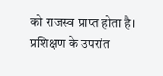को राजस्व प्राप्त होता है। प्रशिक्षण के उपरांत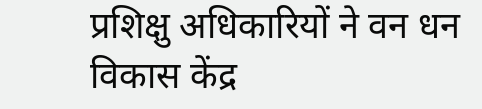प्रशिक्षु अधिकारियों ने वन धन विकास केंद्र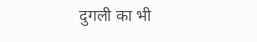दुगली का भी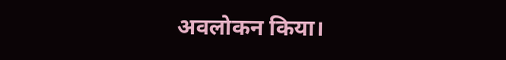अवलोकन किया।